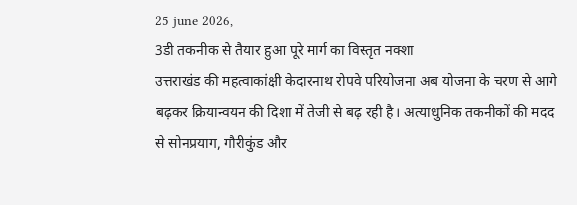25 june 2026,
3डी तकनीक से तैयार हुआ पूरे मार्ग का विस्तृत नक्शा
उत्तराखंड की महत्वाकांक्षी केदारनाथ रोपवे परियोजना अब योजना के चरण से आगे बढ़कर क्रियान्वयन की दिशा में तेजी से बढ़ रही है। अत्याधुनिक तकनीकों की मदद से सोनप्रयाग, गौरीकुंड और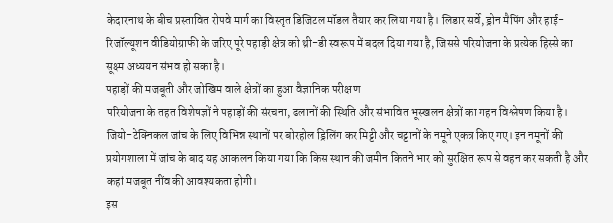केदारनाथ के बीच प्रस्तावित रोपवे मार्ग का विस्तृत डिजिटल मॉडल तैयार कर लिया गया है। लिडार सर्वे, ड्रोन मैपिंग और हाई-रिजॉल्यूशन वीडियोग्राफी के जरिए पूरे पहाड़ी क्षेत्र को थ्री-डी स्वरूप में बदल दिया गया है, जिससे परियोजना के प्रत्येक हिस्से का सूक्ष्म अध्ययन संभव हो सका है।
पहाड़ों की मजबूती और जोखिम वाले क्षेत्रों का हुआ वैज्ञानिक परीक्षण
परियोजना के तहत विशेषज्ञों ने पहाड़ों की संरचना, ढलानों की स्थिति और संभावित भूस्खलन क्षेत्रों का गहन विश्लेषण किया है। जियो-टेक्निकल जांच के लिए विभिन्न स्थानों पर बोरहोल ड्रिलिंग कर मिट्टी और चट्टानों के नमूने एकत्र किए गए। इन नमूनों की प्रयोगशाला में जांच के बाद यह आकलन किया गया कि किस स्थान की जमीन कितने भार को सुरक्षित रूप से वहन कर सकती है और कहां मजबूत नींव की आवश्यकता होगी।
इस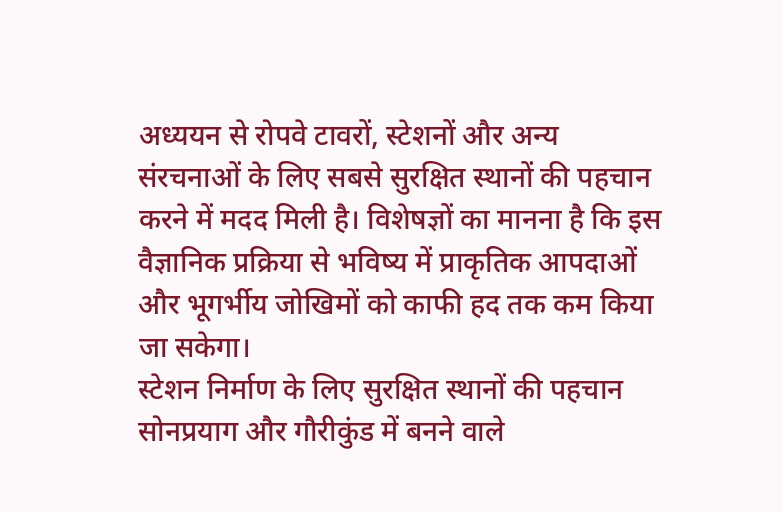अध्ययन से रोपवे टावरों, स्टेशनों और अन्य संरचनाओं के लिए सबसे सुरक्षित स्थानों की पहचान करने में मदद मिली है। विशेषज्ञों का मानना है कि इस वैज्ञानिक प्रक्रिया से भविष्य में प्राकृतिक आपदाओं और भूगर्भीय जोखिमों को काफी हद तक कम किया जा सकेगा।
स्टेशन निर्माण के लिए सुरक्षित स्थानों की पहचान
सोनप्रयाग और गौरीकुंड में बनने वाले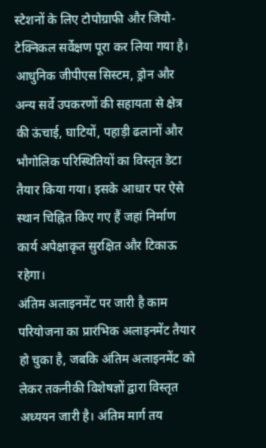स्टेशनों के लिए टोपोग्राफी और जियो-टेक्निकल सर्वेक्षण पूरा कर लिया गया है। आधुनिक जीपीएस सिस्टम, ड्रोन और अन्य सर्वे उपकरणों की सहायता से क्षेत्र की ऊंचाई, घाटियों, पहाड़ी ढलानों और भौगोलिक परिस्थितियों का विस्तृत डेटा तैयार किया गया। इसके आधार पर ऐसे स्थान चिह्नित किए गए हैं जहां निर्माण कार्य अपेक्षाकृत सुरक्षित और टिकाऊ रहेगा।
अंतिम अलाइनमेंट पर जारी है काम
परियोजना का प्रारंभिक अलाइनमेंट तैयार हो चुका है, जबकि अंतिम अलाइनमेंट को लेकर तकनीकी विशेषज्ञों द्वारा विस्तृत अध्ययन जारी है। अंतिम मार्ग तय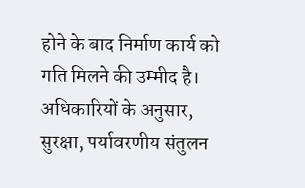होने के बाद निर्माण कार्य को गति मिलने की उम्मीद है। अधिकारियों के अनुसार, सुरक्षा, पर्यावरणीय संतुलन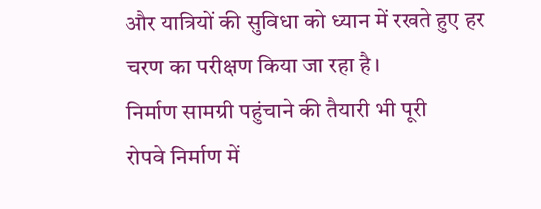और यात्रियों की सुविधा को ध्यान में रखते हुए हर चरण का परीक्षण किया जा रहा है।
निर्माण सामग्री पहुंचाने की तैयारी भी पूरी
रोपवे निर्माण में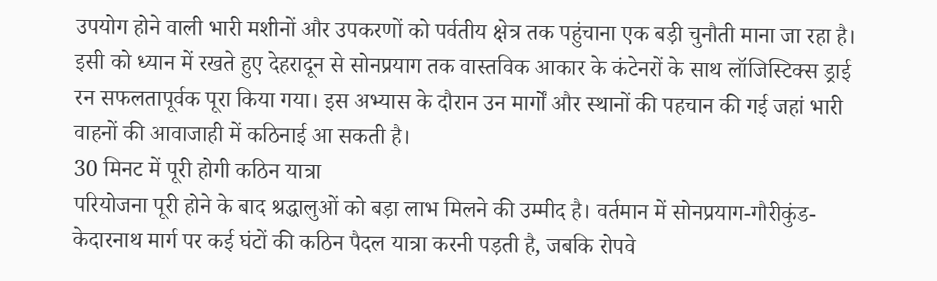उपयोग होने वाली भारी मशीनों और उपकरणों को पर्वतीय क्षेत्र तक पहुंचाना एक बड़ी चुनौती माना जा रहा है। इसी को ध्यान में रखते हुए देहरादून से सोनप्रयाग तक वास्तविक आकार के कंटेनरों के साथ लॉजिस्टिक्स ड्राई रन सफलतापूर्वक पूरा किया गया। इस अभ्यास के दौरान उन मार्गों और स्थानों की पहचान की गई जहां भारी वाहनों की आवाजाही में कठिनाई आ सकती है।
30 मिनट में पूरी होगी कठिन यात्रा
परियोजना पूरी होने के बाद श्रद्धालुओं को बड़ा लाभ मिलने की उम्मीद है। वर्तमान में सोनप्रयाग-गौरीकुंड-केदारनाथ मार्ग पर कई घंटों की कठिन पैदल यात्रा करनी पड़ती है, जबकि रोपवे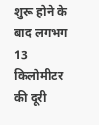शुरू होने के बाद लगभग 13 किलोमीटर की दूरी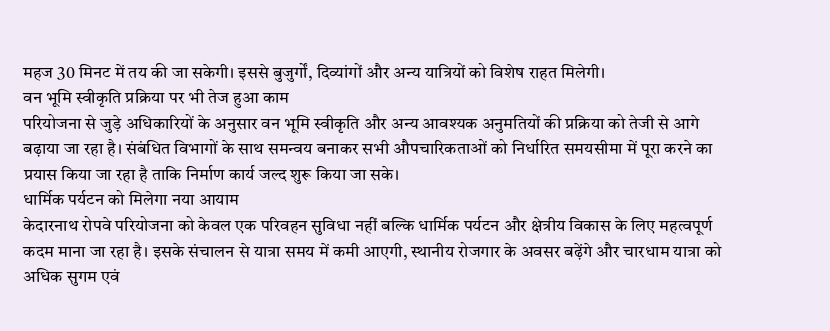महज 30 मिनट में तय की जा सकेगी। इससे बुजुर्गों, दिव्यांगों और अन्य यात्रियों को विशेष राहत मिलेगी।
वन भूमि स्वीकृति प्रक्रिया पर भी तेज हुआ काम
परियोजना से जुड़े अधिकारियों के अनुसार वन भूमि स्वीकृति और अन्य आवश्यक अनुमतियों की प्रक्रिया को तेजी से आगे बढ़ाया जा रहा है। संबंधित विभागों के साथ समन्वय बनाकर सभी औपचारिकताओं को निर्धारित समयसीमा में पूरा करने का प्रयास किया जा रहा है ताकि निर्माण कार्य जल्द शुरू किया जा सके।
धार्मिक पर्यटन को मिलेगा नया आयाम
केदारनाथ रोपवे परियोजना को केवल एक परिवहन सुविधा नहीं बल्कि धार्मिक पर्यटन और क्षेत्रीय विकास के लिए महत्वपूर्ण कदम माना जा रहा है। इसके संचालन से यात्रा समय में कमी आएगी, स्थानीय रोजगार के अवसर बढ़ेंगे और चारधाम यात्रा को अधिक सुगम एवं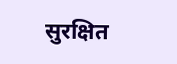सुरक्षित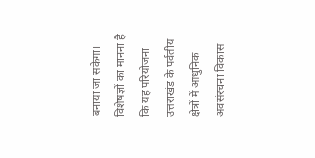बनाया जा सकेगा। विशेषज्ञों का मानना है कि यह परियोजना उत्तराखंड के पर्वतीय क्षेत्रों में आधुनिक अवसंरचना विकास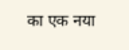का एक नया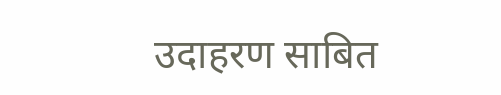उदाहरण साबित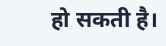हो सकती है।